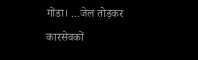गोंडा। ...जेल तोड़कर कारसेवकों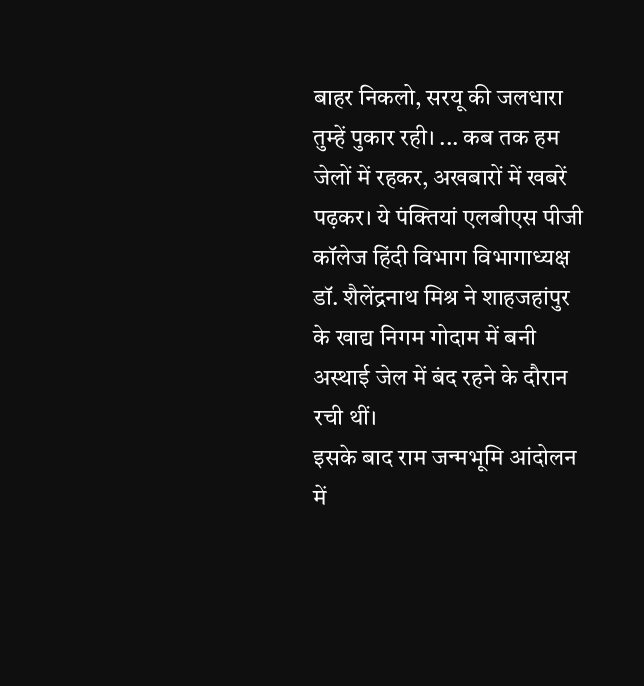बाहर निकलो, सरयू की जलधारा तुम्हें पुकार रही। ... कब तक हम जेलों में रहकर, अखबारों में खबरें पढ़कर। ये पंक्तियां एलबीएस पीजी कॉलेज हिंदी विभाग विभागाध्यक्ष डॉ. शैलेंद्रनाथ मिश्र ने शाहजहांपुर के खाद्य निगम गोदाम में बनी अस्थाई जेल में बंद रहने के दौरान रची थीं।
इसके बाद राम जन्मभूमि आंदोलन में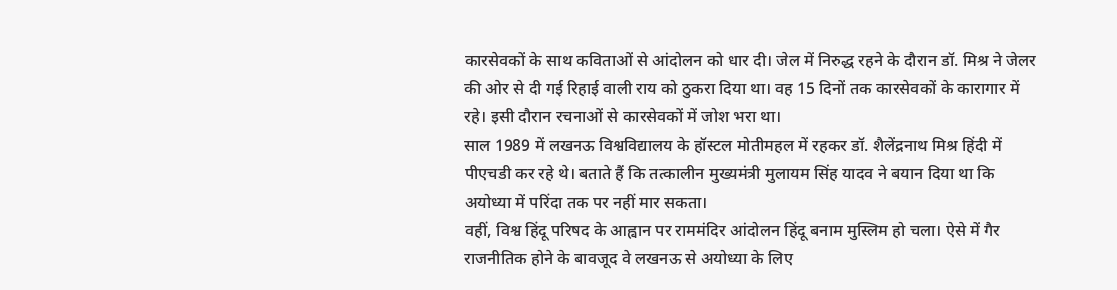कारसेवकों के साथ कविताओं से आंदोलन को धार दी। जेल में निरुद्ध रहने के दौरान डॉ. मिश्र ने जेलर की ओर से दी गई रिहाई वाली राय को ठुकरा दिया था। वह 15 दिनों तक कारसेवकों के कारागार में रहे। इसी दौरान रचनाओं से कारसेवकों में जोश भरा था।
साल 1989 में लखनऊ विश्वविद्यालय के हॉस्टल मोतीमहल में रहकर डॉ. शैलेंद्रनाथ मिश्र हिंदी में पीएचडी कर रहे थे। बताते हैं कि तत्कालीन मुख्यमंत्री मुलायम सिंह यादव ने बयान दिया था कि अयोध्या में परिंदा तक पर नहीं मार सकता।
वहीं, विश्व हिंदू परिषद के आह्वान पर राममंदिर आंदोलन हिंदू बनाम मुस्लिम हो चला। ऐसे में गैर राजनीतिक होने के बावजूद वे लखनऊ से अयोध्या के लिए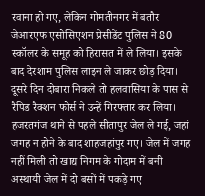रवाना हो गए, लेकिन गोमतीनगर में बतौर जेआरएफ एसोसिएशन प्रेसीडेंट पुलिस ने 80 स्कॉलर के समूह को हिरासत में ले लिया। इसके बाद देरशाम पुलिस लाइन ले जाकर छोड़ दिया। दूसरे दिन दोबारा निकले तो हलवासिया के पास से रैपिड रैक्शन फोर्स ने उन्हें गिरफ्तार कर लिया।
हजरतगंज थाने से पहले सीतापुर जेल ले गई, जहां जगह न होने के बाद शाहजहांपुर गए। जेल में जगह नहीं मिली तो खाद्य निगम के गोदाम में बनी अस्थायी जेल में दो बसों में पकड़े गए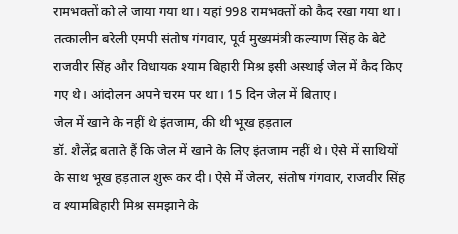रामभक्तों को ले जाया गया था। यहां 998 रामभक्तों को कैद रखा गया था। तत्कालीन बरेली एमपी संतोष गंगवार, पूर्व मुख्यमंत्री कल्याण सिंह के बेटे राजवीर सिंह और विधायक श्याम बिहारी मिश्र इसी अस्थाई जेल में कैद किए गए थे। आंदोलन अपने चरम पर था। 15 दिन जेल में बिताए।
जेल में खाने के नहीं थे इंतजाम, की थी भूख हड़ताल
डॉ. शैलेंद्र बताते हैं कि जेल में खाने के लिए इंतजाम नहीं थे। ऐसे में साथियों के साथ भूख हड़ताल शुरू कर दी। ऐसे में जेलर, संतोष गंगवार, राजवीर सिंह व श्यामबिहारी मिश्र समझाने के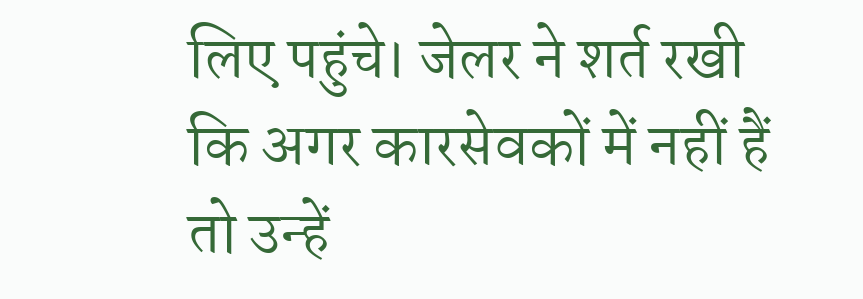लिए पहुंचे। जेलर ने शर्त रखी कि अगर कारसेवकों में नहीं हैं तो उन्हें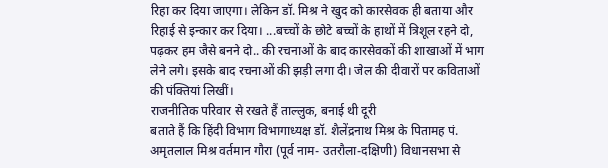रिहा कर दिया जाएगा। लेकिन डॉ. मिश्र ने खुद को कारसेवक ही बताया और रिहाई से इन्कार कर दिया। ...बच्चों के छोटे बच्चों के हाथों में त्रिशूल रहने दो, पढ़कर हम जैसे बनने दो.. की रचनाओं के बाद कारसेवकों की शाखाओं में भाग लेने लगे। इसके बाद रचनाओं की झड़ी लगा दी। जेल की दीवारों पर कविताओं की पंक्तियां लिखीं।
राजनीतिक परिवार से रखते हैं ताल्लुक, बनाई थी दूरी
बताते हैं कि हिंदी विभाग विभागाध्यक्ष डॉ. शैलेंद्रनाथ मिश्र के पितामह पं. अमृतलाल मिश्र वर्तमान गौरा (पूर्व नाम- उतरौला-दक्षिणी) विधानसभा से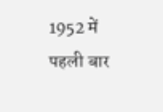1952 में पहली बार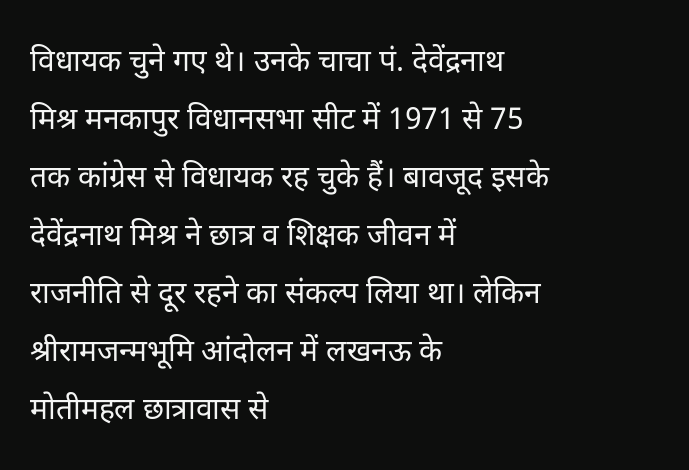विधायक चुने गए थे। उनके चाचा पं. देवेंद्रनाथ मिश्र मनकापुर विधानसभा सीट में 1971 से 75 तक कांग्रेस से विधायक रह चुके हैं। बावजूद इसके देवेंद्रनाथ मिश्र ने छात्र व शिक्षक जीवन में राजनीति से दूर रहने का संकल्प लिया था। लेकिन श्रीरामजन्मभूमि आंदोलन में लखनऊ के मोतीमहल छात्रावास से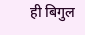ही बिगुल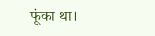फूंका था।